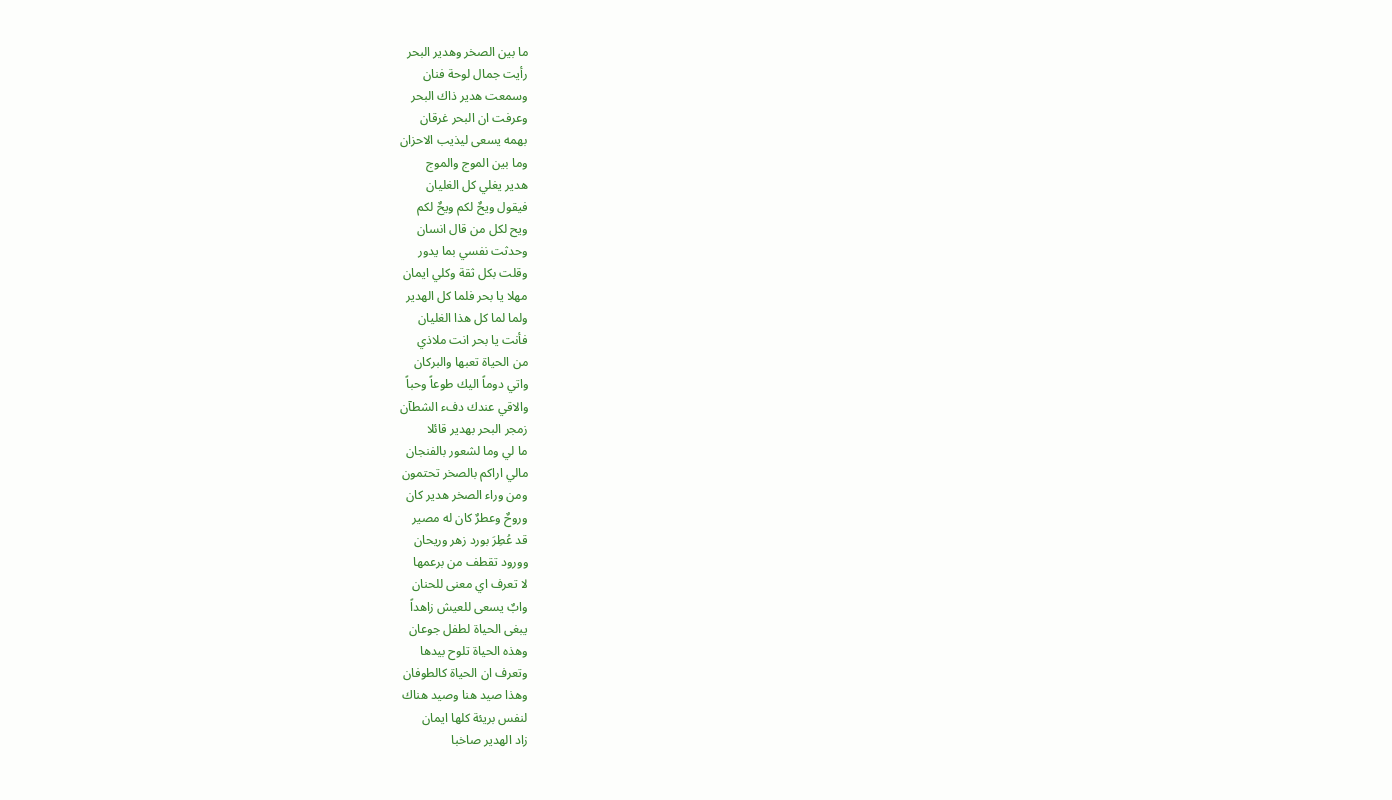ما بين الصخر وهدير البحر
رأيت جمال لوحة فنان
وسمعت هدير ذاك البحر
وعرفت ان البحر غرقان
بهمه يسعى ليذيب الاحزان
وما بين الموج والموج
هدير يغلي كل الغليان
فيقول ويحٌ لكم ويحٌ لكم
ويح لكل من قال انسان
وحدثت نفسي بما يدور
وقلت بكل ثقة وكلي ايمان
مهلا يا بحر فلما كل الهدير
ولما لما كل هذا الغليان
فأنت يا بحر انت ملاذي
من الحياة تعبها والبركان
واتي دوماً اليك طوعاً وحباً
والاقي عندك دفء الشطآن
زمجر البحر بهدير قائلا
ما لي وما لشعور بالفنجان
مالي اراكم بالصخر تحتمون
ومن وراء الصخر هدير كان
وروحٌ وعطرٌ كان له مصير
قد عُطِرَ بورد زهر وريحان
وورود تقطف من برعمها
لا تعرف اي معنى للحنان
وابٌ يسعى للعيش زاهداً
يبغى الحياة لطفل جوعان
وهذه الحياة تلوح بيدها
وتعرف ان الحياة كالطوفان
وهذا صيد هنا وصيد هناك
لنفس بريئة كلها ايمان
زاد الهدير صاخبا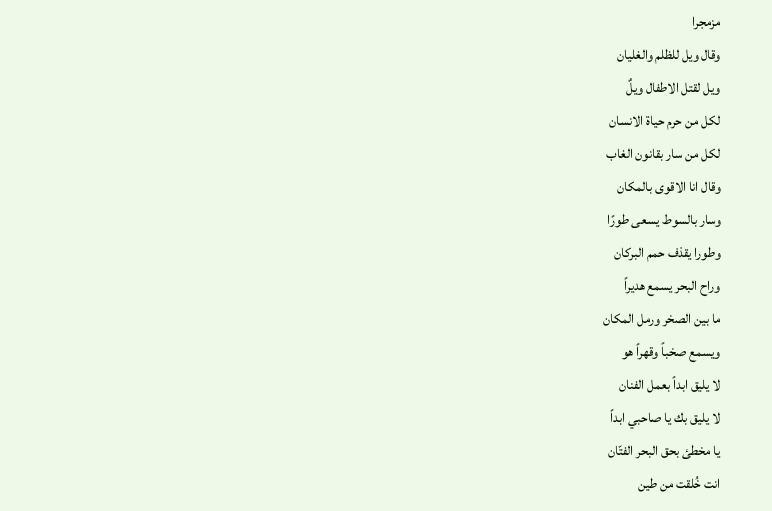مزمجرا
وقال ويل للظلم والغليان
ويل لقتل الاطفال ويلٌ
لكل من حرم حياة الانسان
لكل من سار بقانون الغاب
وقال انا الاقوى بالمكان
وسار بالسوط يسعى طورًا
وطورا يقذف حمم البركان
وراح البحر يسمع هديراً
ما بين الصخر ورمل المكان
ويسمع صخباً وقهراً هو
لا يليق ابداً بعمل الفنان
لا يليق بك يا صاحبي ابداً
يا مخطئ بحق البحر الفتّان
انت خُلقت من طين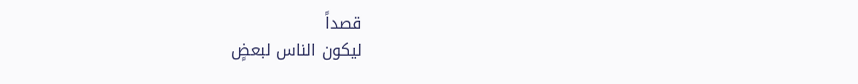قصداً
ليكون الناس لبعضٍ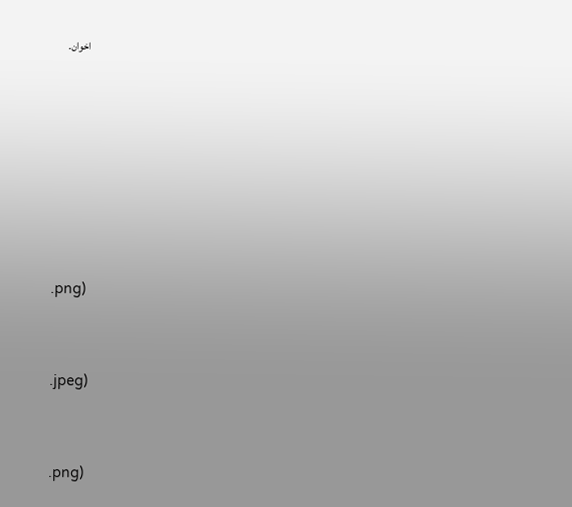اخوان.







.png)


.jpeg)


.png)